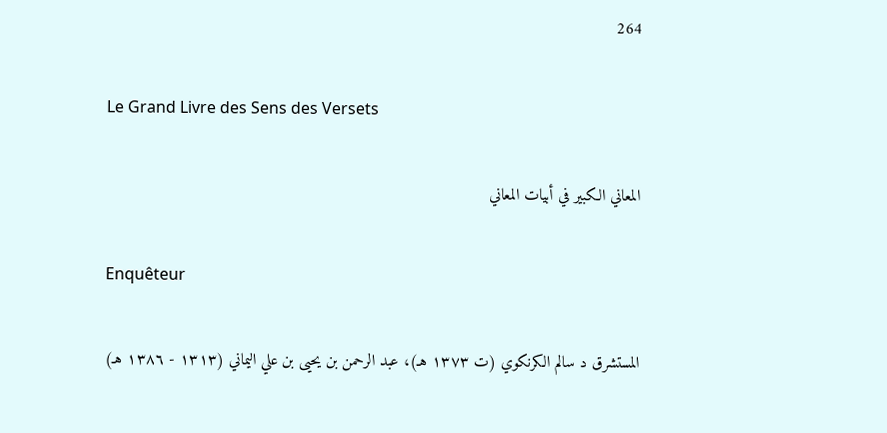264

Le Grand Livre des Sens des Versets

المعاني الكبير في أبيات المعاني

Enquêteur

المستشرق د سالم الكرنكوي (ت ١٣٧٣ هـ)، عبد الرحمن بن يحيى بن علي اليماني (١٣١٣ - ١٣٨٦ هـ)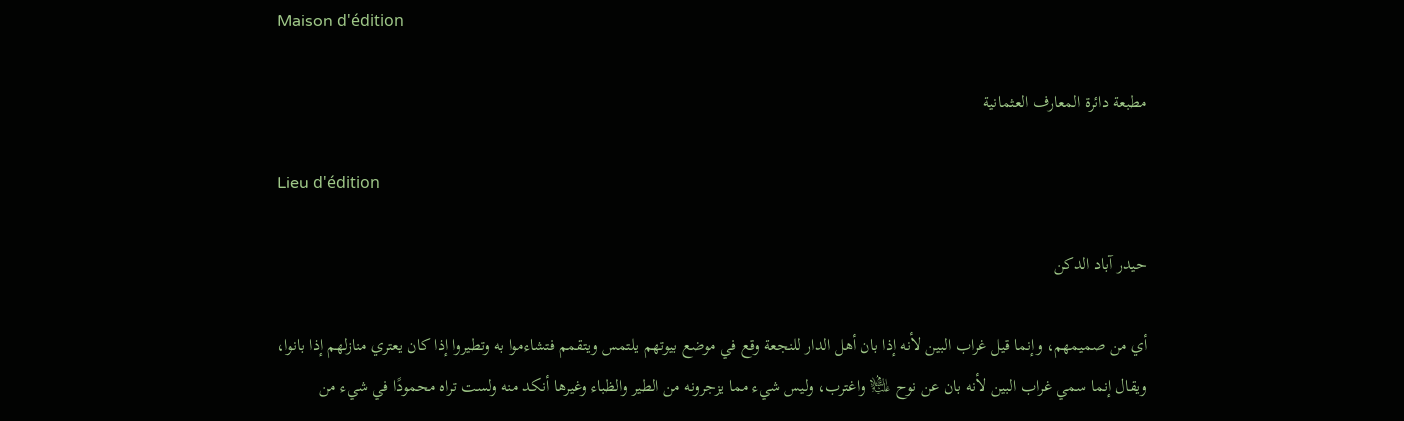Maison d'édition

مطبعة دائرة المعارف العثمانية

Lieu d'édition

حيدر آباد الدكن

أي من صميمهم، وإنما قيل غراب البين لأنه إذا بان أهل الدار للنجعة وقع في موضع بيوتهم يلتمس ويتقمم فتشاءموا به وتطيروا إذا كان يعتري منازلهم إذا بانوا، ويقال إنما سمي غراب البين لأنه بان عن نوح ﵇ واغترب، وليس شيء مما يزجرونه من الطير والظباء وغيرها أنكد منه ولست تراه محمودًا في شيء من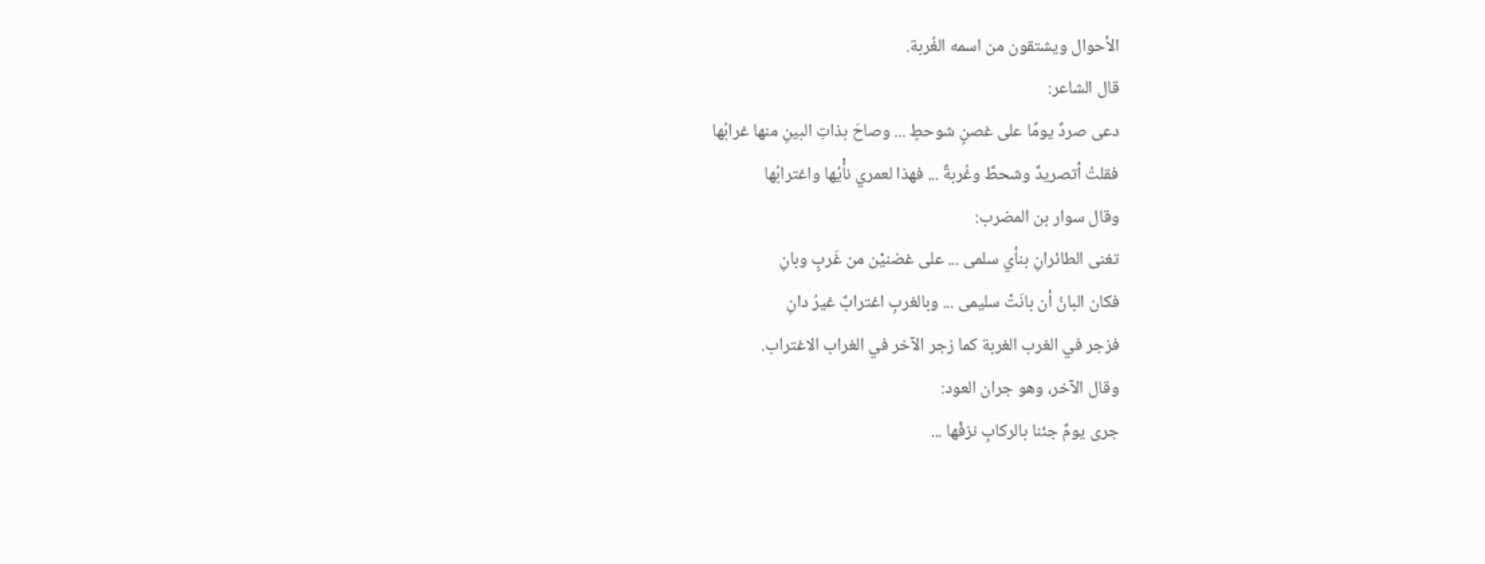الأحوال ويشتقون من اسمه الغُربة.
قال الشاعر:
دعى صردٌ يومًا على غصنٍ شوحطٍ ... وصاحَ بذاتِ البينِ منها غرابُها
فقلتُ أتصريدٌ وشحطٌ وغُربةٌ ... فهذا لعمري نأْيُها واغترابُها
وقال سوار بن المضرب:
تغنى الطائرانِ بنأي سلمى ... على غضنيْن من غَربٍ وبانِ
فكان البانُ أن بانَتْ سليمى ... وبالغربِ اغترابٌ غيرُ دانِ
فزجر في الغرب الغربة كما زجر الآخر في الغراب الاغتراب.
وقال الآخر، وهو جران العود:
جرى يومٌ جئنا بالركابِ نزفّها ...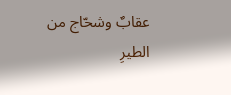عقابٌ وشحّاج من الطيرِ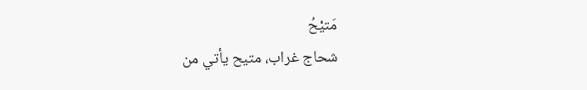مَتيْحُ
شحاج غراب، متيح يأتي من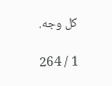كل وجه.

1 / 264